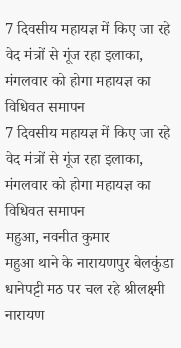7 दिवसीय महायज्ञ में किए जा रहे वेद मंत्रों से गूंज रहा इलाका, मंगलवार को होगा महायज्ञ का विधिवत समापन
7 दिवसीय महायज्ञ में किए जा रहे वेद मंत्रों से गूंज रहा इलाका, मंगलवार को होगा महायज्ञ का विधिवत समापन
महुआ, नवनीत कुमार
महुआ थाने के नारायणपुर बेलकुंडा धानेपट्टी मठ पर चल रहे श्रीलक्ष्मी नारायण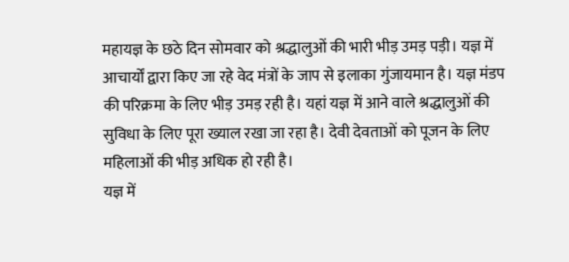महायज्ञ के छठे दिन सोमवार को श्रद्धालुओं की भारी भीड़ उमड़ पड़ी। यज्ञ में आचार्यों द्वारा किए जा रहे वेद मंत्रों के जाप से इलाका गुंजायमान है। यज्ञ मंडप की परिक्रमा के लिए भीड़ उमड़ रही है। यहां यज्ञ में आने वाले श्रद्धालुओं की सुविधा के लिए पूरा ख्याल रखा जा रहा है। देवी देवताओं को पूजन के लिए महिलाओं की भीड़ अधिक हो रही है।
यज्ञ में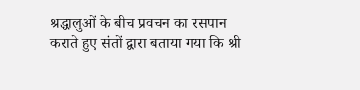श्रद्धालुओं के बीच प्रवचन का रसपान कराते हुए संतों द्वारा बताया गया कि श्री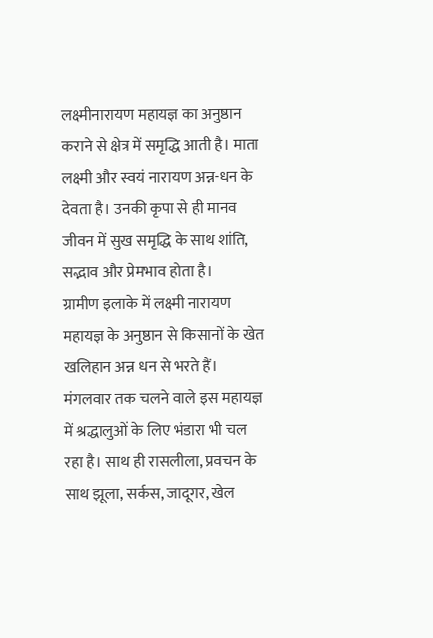लक्ष्मीनारायण महायज्ञ का अनुष्ठान कराने से क्षेत्र में समृद्धि आती है। माता लक्ष्मी और स्वयं नारायण अन्न-धन के देवता है। उनकी कृपा से ही मानव जीवन में सुख समृद्धि के साथ शांति, सद्भाव और प्रेमभाव होता है।
ग्रामीण इलाके में लक्ष्मी नारायण महायज्ञ के अनुष्ठान से किसानों के खेत खलिहान अन्न धन से भरते हैं। मंगलवार तक चलने वाले इस महायज्ञ में श्रद्धालुओं के लिए भंडारा भी चल रहा है। साथ ही रासलीला, प्रवचन के साथ झूला, सर्कस, जादूगर, खेल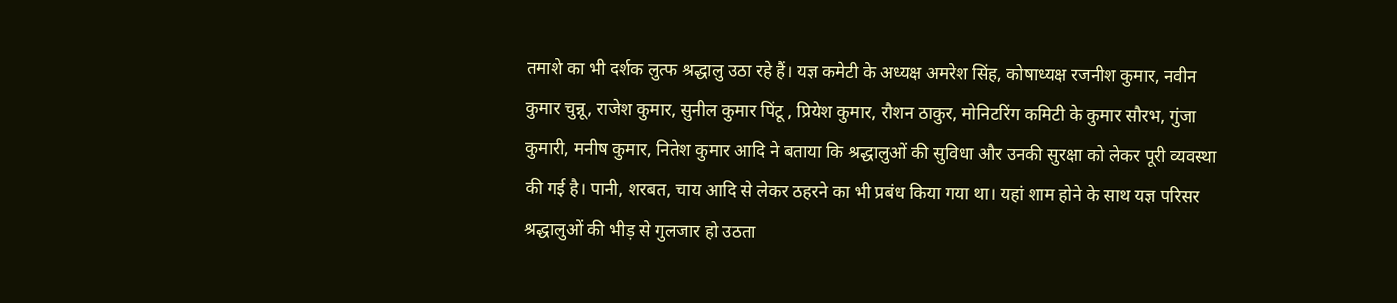तमाशे का भी दर्शक लुत्फ श्रद्धालु उठा रहे हैं। यज्ञ कमेटी के अध्यक्ष अमरेश सिंह, कोषाध्यक्ष रजनीश कुमार, नवीन कुमार चुन्नू, राजेश कुमार, सुनील कुमार पिंटू , प्रियेश कुमार, रौशन ठाकुर, मोनिटरिंग कमिटी के कुमार सौरभ, गुंजा कुमारी, मनीष कुमार, नितेश कुमार आदि ने बताया कि श्रद्धालुओं की सुविधा और उनकी सुरक्षा को लेकर पूरी व्यवस्था की गई है। पानी, शरबत, चाय आदि से लेकर ठहरने का भी प्रबंध किया गया था। यहां शाम होने के साथ यज्ञ परिसर श्रद्धालुओं की भीड़ से गुलजार हो उठता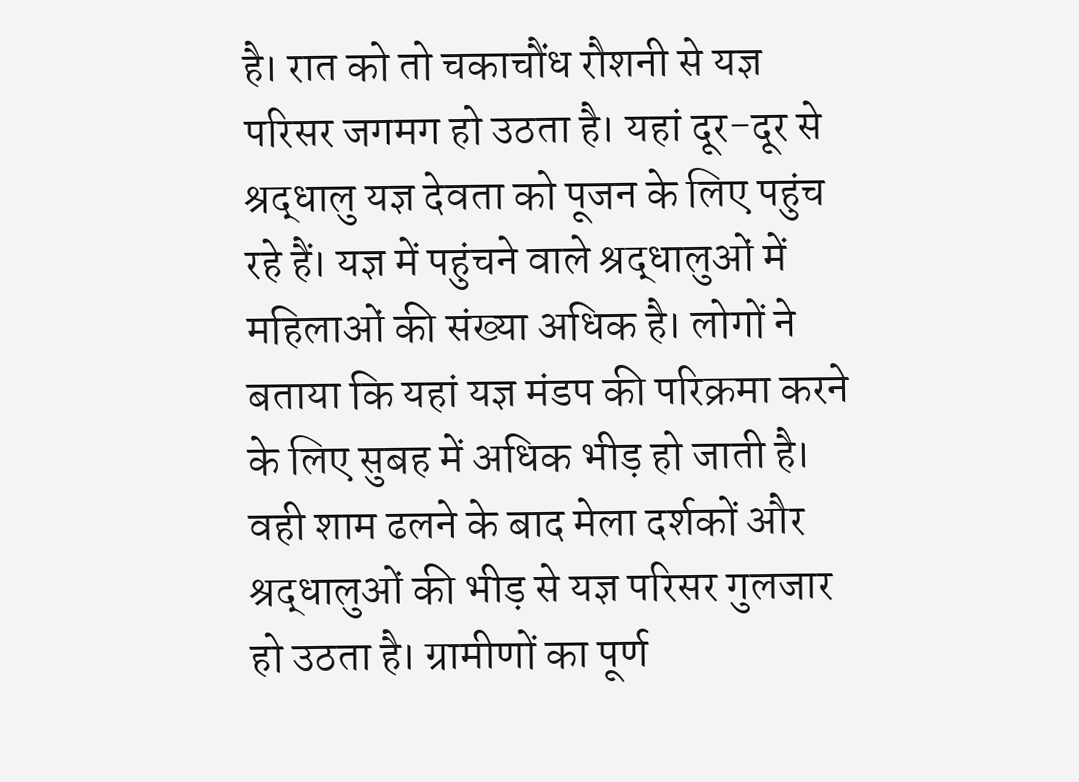है। रात को तो चकाचौंध रौशनी से यज्ञ परिसर जगमग हो उठता है। यहां दूर-दूर से श्रद्धालु यज्ञ देवता को पूजन के लिए पहुंच रहे हैं। यज्ञ में पहुंचने वाले श्रद्धालुओं में महिलाओं की संख्या अधिक है। लोगों ने बताया कि यहां यज्ञ मंडप की परिक्रमा करने के लिए सुबह में अधिक भीड़ हो जाती है। वही शाम ढलने के बाद मेला दर्शकों और श्रद्धालुओं की भीड़ से यज्ञ परिसर गुलजार हो उठता है। ग्रामीणों का पूर्ण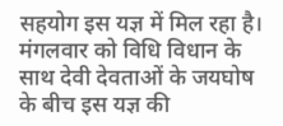सहयोग इस यज्ञ में मिल रहा है। मंगलवार को विधि विधान के साथ देवी देवताओं के जयघोष के बीच इस यज्ञ की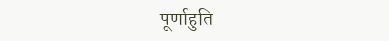पूर्णाहुति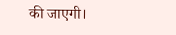की जाएगी।